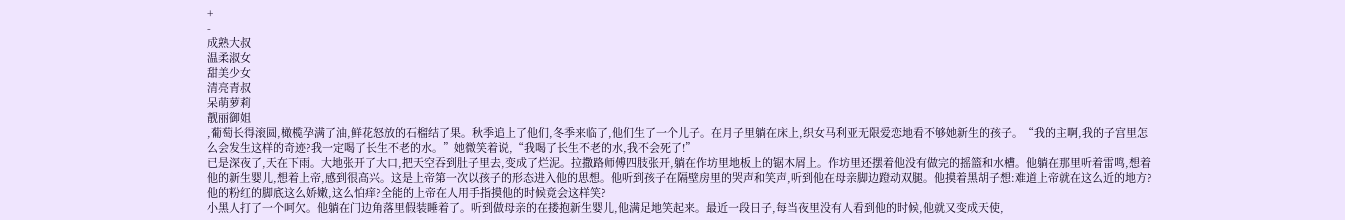+
-
成熟大叔
温柔淑女
甜美少女
清亮青叔
呆萌萝莉
靓丽御姐
,葡萄长得滚圆,橄榄孕满了油,鲜花怒放的石榴结了果。秋季追上了他们,冬季来临了,他们生了一个儿子。在月子里躺在床上,织女马利亚无限爱恋地看不够她新生的孩子。“我的主啊,我的子宫里怎么会发生这样的奇迹?我一定喝了长生不老的水。”她微笑着说,“我喝了长生不老的水,我不会死了!”
已是深夜了,天在下雨。大地张开了大口,把天空吞到肚子里去,变成了烂泥。拉撒路师傅四肢张开,躺在作坊里地板上的锯木屑上。作坊里还摆着他没有做完的摇篮和水槽。他躺在那里听着雷鸣,想着他的新生婴儿,想着上帝,感到很高兴。这是上帝第一次以孩子的形态进入他的思想。他听到孩子在隔壁房里的哭声和笑声,听到他在母亲脚边蹬动双腿。他摸着黑胡子想:难道上帝就在这么近的地方?他的粉红的脚底这么娇嫩,这么怕痒?全能的上帝在人用手指摸他的时候竟会这样笑?
小黑人打了一个呵欠。他躺在门边角落里假装睡着了。听到做母亲的在搂抱新生婴儿,他满足地笑起来。最近一段日子,每当夜里没有人看到他的时候,他就又变成天使,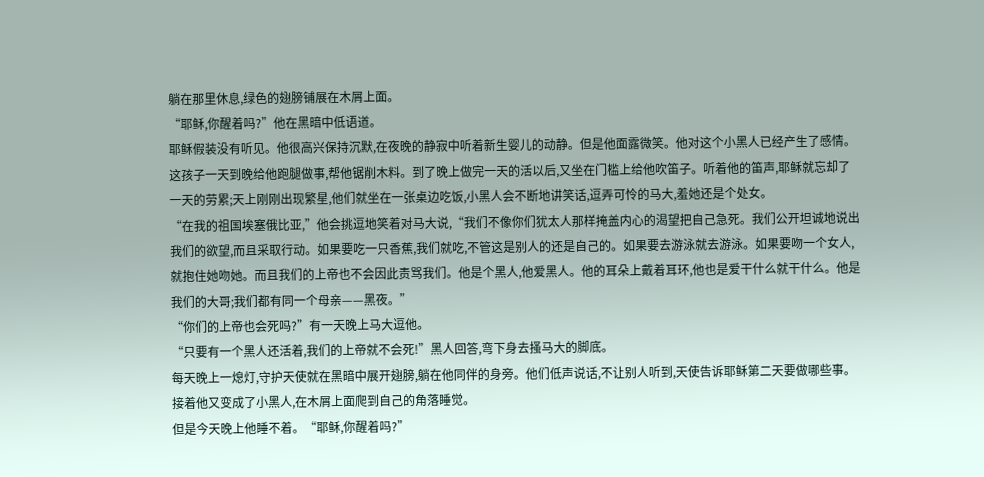躺在那里休息,绿色的翅膀铺展在木屑上面。
“耶稣,你醒着吗?”他在黑暗中低语道。
耶稣假装没有听见。他很高兴保持沉默,在夜晚的静寂中听着新生婴儿的动静。但是他面露微笑。他对这个小黑人已经产生了感情。这孩子一天到晚给他跑腿做事,帮他锯削木料。到了晚上做完一天的活以后,又坐在门槛上给他吹笛子。听着他的笛声,耶稣就忘却了一天的劳累;天上刚刚出现繁星,他们就坐在一张桌边吃饭,小黑人会不断地讲笑话,逗弄可怜的马大,羞她还是个处女。
“在我的祖国埃塞俄比亚,”他会挑逗地笑着对马大说,“我们不像你们犹太人那样掩盖内心的渴望把自己急死。我们公开坦诚地说出我们的欲望,而且采取行动。如果要吃一只香蕉,我们就吃,不管这是别人的还是自己的。如果要去游泳就去游泳。如果要吻一个女人,就抱住她吻她。而且我们的上帝也不会因此责骂我们。他是个黑人,他爱黑人。他的耳朵上戴着耳环,他也是爱干什么就干什么。他是我们的大哥;我们都有同一个母亲——黑夜。”
“你们的上帝也会死吗?”有一天晚上马大逗他。
“只要有一个黑人还活着,我们的上帝就不会死!”黑人回答,弯下身去搔马大的脚底。
每天晚上一熄灯,守护天使就在黑暗中展开翅膀,躺在他同伴的身旁。他们低声说话,不让别人听到,天使告诉耶稣第二天要做哪些事。接着他又变成了小黑人,在木屑上面爬到自己的角落睡觉。
但是今天晚上他睡不着。“耶稣,你醒着吗?”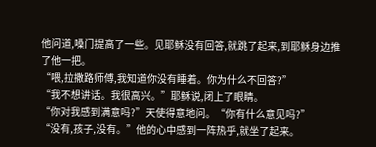他问道,嗓门提高了一些。见耶稣没有回答,就跳了起来,到耶稣身边推了他一把。
“喂,拉撒路师傅,我知道你没有睡着。你为什么不回答?”
“我不想讲话。我很高兴。”耶稣说,闭上了眼睛。
“你对我感到满意吗?”天使得意地问。“你有什么意见吗?”
“没有,孩子,没有。”他的心中感到一阵热乎,就坐了起来。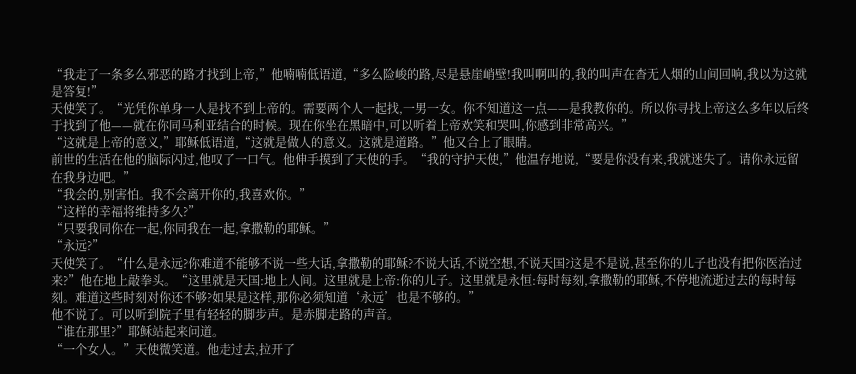“我走了一条多么邪恶的路才找到上帝,”他喃喃低语道,“多么险峻的路,尽是悬崖峭壁!我叫啊叫的,我的叫声在杳无人烟的山间回响,我以为这就是答复!”
天使笑了。“光凭你单身一人是找不到上帝的。需要两个人一起找,一男一女。你不知道这一点——是我教你的。所以你寻找上帝这么多年以后终于找到了他——就在你同马利亚结合的时候。现在你坐在黑暗中,可以听着上帝欢笑和哭叫,你感到非常高兴。”
“这就是上帝的意义,”耶稣低语道,“这就是做人的意义。这就是道路。”他又合上了眼睛。
前世的生活在他的脑际闪过,他叹了一口气。他伸手摸到了天使的手。“我的守护天使,”他温存地说,“要是你没有来,我就迷失了。请你永远留在我身边吧。”
“我会的,别害怕。我不会离开你的,我喜欢你。”
“这样的幸福将维持多久?”
“只要我同你在一起,你同我在一起,拿撒勒的耶稣。”
“永远?”
天使笑了。“什么是永远?你难道不能够不说一些大话,拿撒勒的耶稣?不说大话,不说空想,不说天国?这是不是说,甚至你的儿子也没有把你医治过来?”他在地上敲拳头。“这里就是天国:地上人间。这里就是上帝:你的儿子。这里就是永恒:每时每刻,拿撒勒的耶稣,不停地流逝过去的每时每刻。难道这些时刻对你还不够?如果是这样,那你必须知道‘永远’也是不够的。”
他不说了。可以听到院子里有轻轻的脚步声。是赤脚走路的声音。
“谁在那里?”耶稣站起来问道。
“一个女人。”天使微笑道。他走过去,拉开了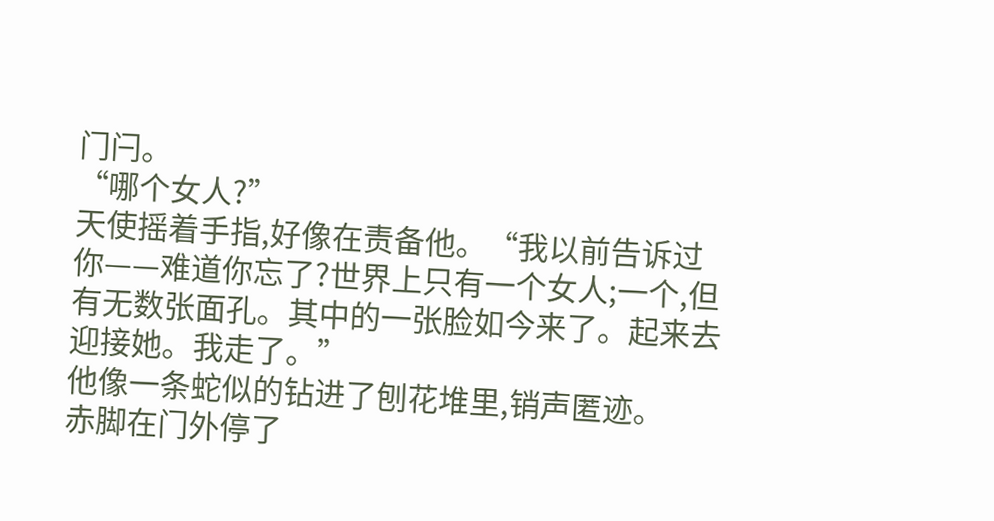门闩。
“哪个女人?”
天使摇着手指,好像在责备他。“我以前告诉过你——难道你忘了?世界上只有一个女人;一个,但有无数张面孔。其中的一张脸如今来了。起来去迎接她。我走了。”
他像一条蛇似的钻进了刨花堆里,销声匿迹。
赤脚在门外停了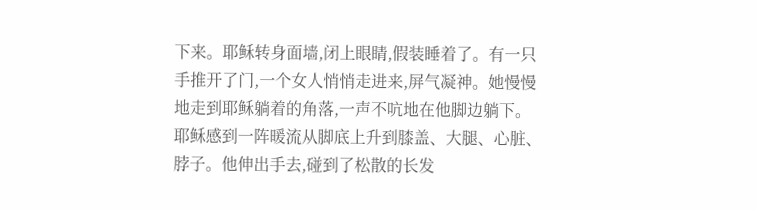下来。耶稣转身面墙,闭上眼睛,假装睡着了。有一只手推开了门,一个女人悄悄走进来,屏气凝神。她慢慢地走到耶稣躺着的角落,一声不吭地在他脚边躺下。
耶稣感到一阵暖流从脚底上升到膝盖、大腿、心脏、脖子。他伸出手去,碰到了松散的长发